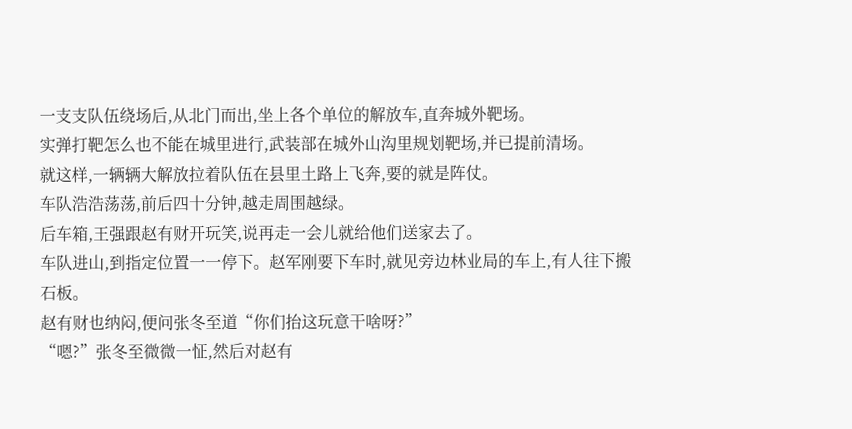一支支队伍绕场后,从北门而出,坐上各个单位的解放车,直奔城外靶场。
实弹打靶怎么也不能在城里进行,武装部在城外山沟里规划靶场,并已提前清场。
就这样,一辆辆大解放拉着队伍在县里土路上飞奔,要的就是阵仗。
车队浩浩荡荡,前后四十分钟,越走周围越绿。
后车箱,王强跟赵有财开玩笑,说再走一会儿就给他们送家去了。
车队进山,到指定位置一一停下。赵军刚要下车时,就见旁边林业局的车上,有人往下搬石板。
赵有财也纳闷,便问张冬至道“你们抬这玩意干啥呀?”
“嗯?”张冬至微微一怔,然后对赵有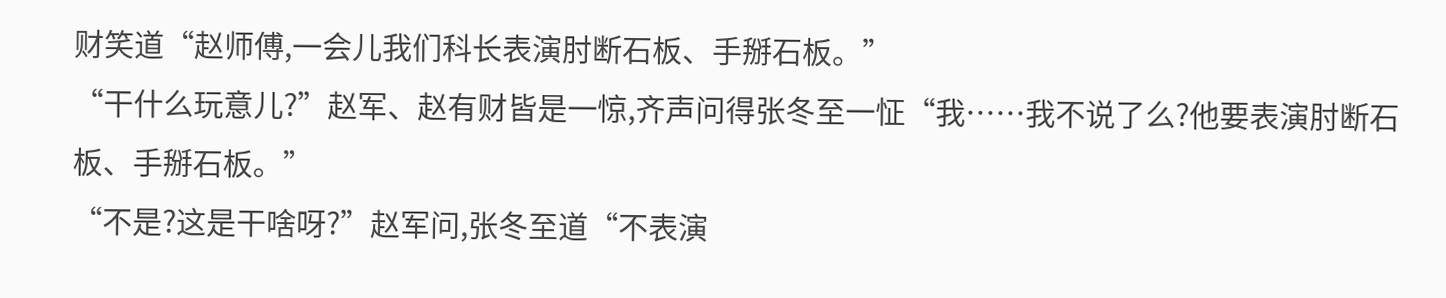财笑道“赵师傅,一会儿我们科长表演肘断石板、手掰石板。”
“干什么玩意儿?”赵军、赵有财皆是一惊,齐声问得张冬至一怔“我……我不说了么?他要表演肘断石板、手掰石板。”
“不是?这是干啥呀?”赵军问,张冬至道“不表演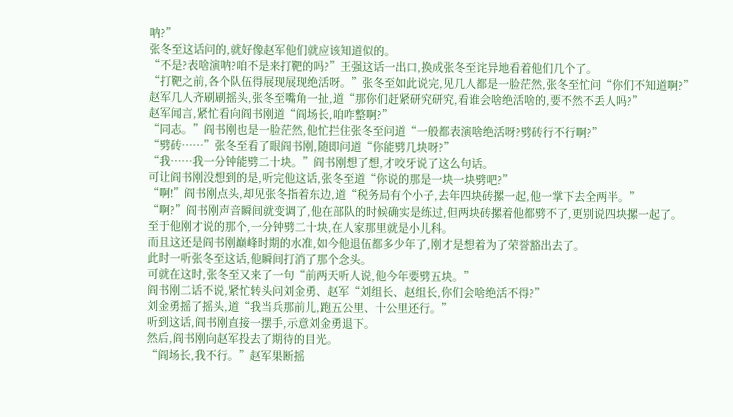呐?”
张冬至这话问的,就好像赵军他们就应该知道似的。
“不是?表啥演呐?咱不是来打靶的吗?”王强这话一出口,换成张冬至诧异地看着他们几个了。
“打靶之前,各个队伍得展现展现绝活呀。”张冬至如此说完,见几人都是一脸茫然,张冬至忙问“你们不知道啊?”
赵军几人齐刷刷摇头,张冬至嘴角一扯,道“那你们赶紧研究研究,看谁会啥绝活啥的,要不然不丢人吗?”
赵军闻言,紧忙看向阎书刚道“阎场长,咱咋整啊?”
“同志。”阎书刚也是一脸茫然,他忙拦住张冬至问道“一般都表演啥绝活呀?劈砖行不行啊?”
“劈砖……”张冬至看了眼阎书刚,随即问道“你能劈几块呀?”
“我……我一分钟能劈二十块。”阎书刚想了想,才咬牙说了这么句话。
可让阎书刚没想到的是,听完他这话,张冬至道“你说的那是一块一块劈吧?”
“啊!”阎书刚点头,却见张冬指着东边,道“税务局有个小子,去年四块砖摞一起,他一掌下去全两半。”
“啊?”阎书刚声音瞬间就变调了,他在部队的时候确实是练过,但两块砖摞着他都劈不了,更别说四块摞一起了。
至于他刚才说的那个,一分钟劈二十块,在人家那里就是小儿科。
而且这还是阎书刚巅峰时期的水准,如今他退伍都多少年了,刚才是想着为了荣誉豁出去了。
此时一听张冬至这话,他瞬间打消了那个念头。
可就在这时,张冬至又来了一句“前两天听人说,他今年要劈五块。”
阎书刚二话不说,紧忙转头问刘金勇、赵军“刘组长、赵组长,你们会啥绝活不得?”
刘金勇摇了摇头,道“我当兵那前儿,跑五公里、十公里还行。”
听到这话,阎书刚直接一摆手,示意刘金勇退下。
然后,阎书刚向赵军投去了期待的目光。
“阎场长,我不行。”赵军果断摇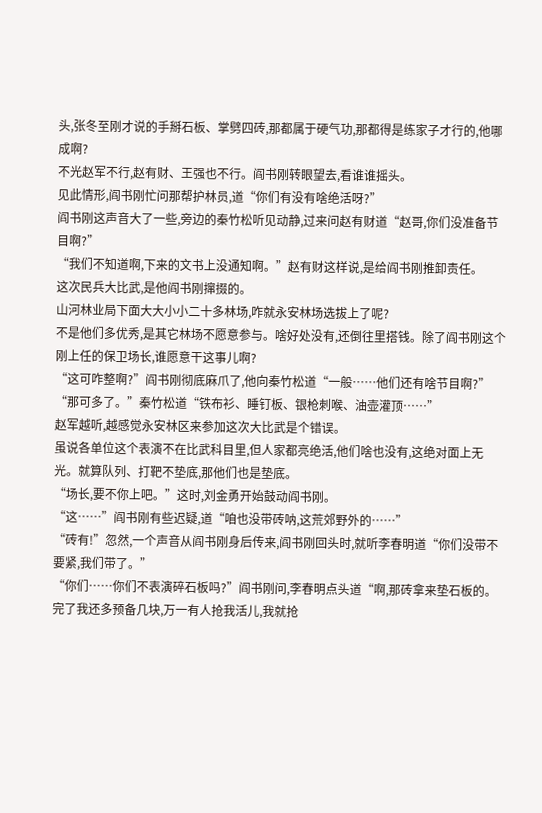头,张冬至刚才说的手掰石板、掌劈四砖,那都属于硬气功,那都得是练家子才行的,他哪成啊?
不光赵军不行,赵有财、王强也不行。阎书刚转眼望去,看谁谁摇头。
见此情形,阎书刚忙问那帮护林员,道“你们有没有啥绝活呀?”
阎书刚这声音大了一些,旁边的秦竹松听见动静,过来问赵有财道“赵哥,你们没准备节目啊?”
“我们不知道啊,下来的文书上没通知啊。”赵有财这样说,是给阎书刚推卸责任。
这次民兵大比武,是他阎书刚撺掇的。
山河林业局下面大大小小二十多林场,咋就永安林场选拔上了呢?
不是他们多优秀,是其它林场不愿意参与。啥好处没有,还倒往里搭钱。除了阎书刚这个刚上任的保卫场长,谁愿意干这事儿啊?
“这可咋整啊?”阎书刚彻底麻爪了,他向秦竹松道“一般……他们还有啥节目啊?”
“那可多了。”秦竹松道“铁布衫、睡钉板、银枪刺喉、油壶灌顶……”
赵军越听,越感觉永安林区来参加这次大比武是个错误。
虽说各单位这个表演不在比武科目里,但人家都亮绝活,他们啥也没有,这绝对面上无光。就算队列、打靶不垫底,那他们也是垫底。
“场长,要不你上吧。”这时,刘金勇开始鼓动阎书刚。
“这……”阎书刚有些迟疑,道“咱也没带砖呐,这荒郊野外的……”
“砖有!”忽然,一个声音从阎书刚身后传来,阎书刚回头时,就听李春明道“你们没带不要紧,我们带了。”
“你们……你们不表演碎石板吗?”阎书刚问,李春明点头道“啊,那砖拿来垫石板的。完了我还多预备几块,万一有人抢我活儿,我就抢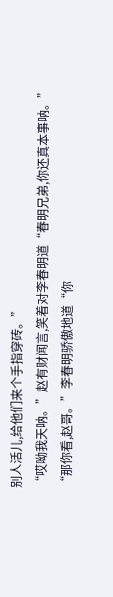别人活儿,给他们来个手指穿砖。”
“哎呦我天呐。”赵有财闻言,笑着对李春明道“春明兄弟,你还真本事呐。”
“那你看,赵哥。”李春明骄傲地道“你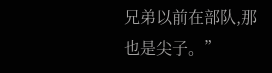兄弟以前在部队,那也是尖子。”